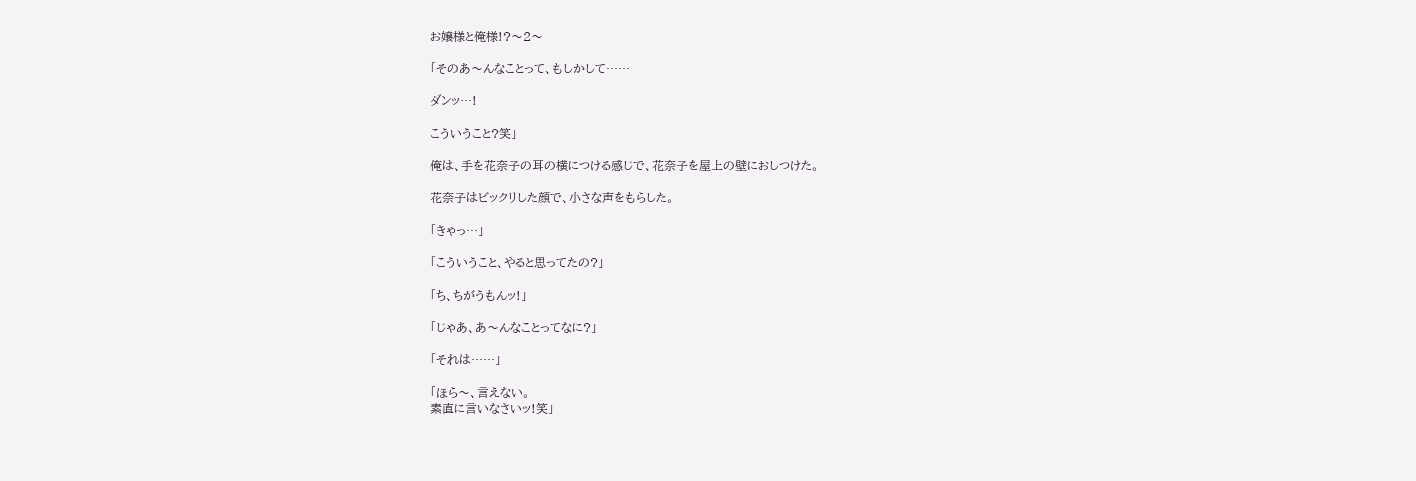お嬢様と俺様!?〜2〜

「そのあ〜んなことって、もしかして……

ダンッ…!

こういうこと?笑」

俺は、手を花奈子の耳の横につける感じで、花奈子を屋上の壁におしつけた。

花奈子はビックリした顔で、小さな声をもらした。

「きゃっ…」

「こういうこと、やると思ってたの?」

「ち、ちがうもんッ!」

「じゃあ、あ〜んなことってなに?」

「それは……」

「ほら〜、言えない。
素直に言いなさいッ!笑」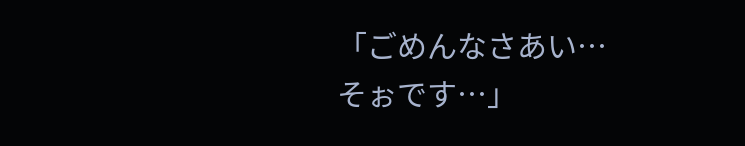「ごめんなさあい…
そぉです…」